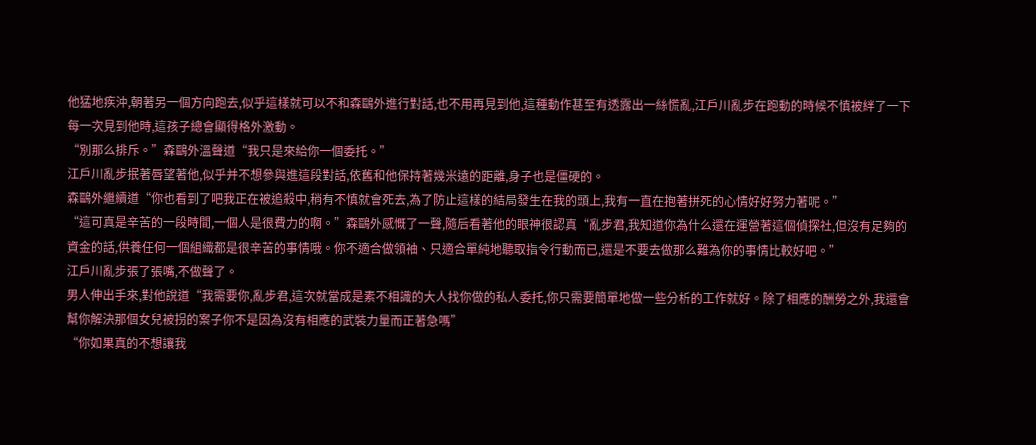他猛地疾沖,朝著另一個方向跑去,似乎這樣就可以不和森鷗外進行對話,也不用再見到他,這種動作甚至有透露出一絲慌亂,江戶川亂步在跑動的時候不慎被絆了一下每一次見到他時,這孩子總會顯得格外激動。
“別那么排斥。”森鷗外溫聲道“我只是來給你一個委托。”
江戶川亂步抿著唇望著他,似乎并不想參與進這段對話,依舊和他保持著幾米遠的距離,身子也是僵硬的。
森鷗外繼續道“你也看到了吧我正在被追殺中,稍有不慎就會死去,為了防止這樣的結局發生在我的頭上,我有一直在抱著拼死的心情好好努力著呢。”
“這可真是辛苦的一段時間,一個人是很費力的啊。”森鷗外感慨了一聲,隨后看著他的眼神很認真“亂步君,我知道你為什么還在運營著這個偵探社,但沒有足夠的資金的話,供養任何一個組織都是很辛苦的事情哦。你不適合做領袖、只適合單純地聽取指令行動而已,還是不要去做那么難為你的事情比較好吧。”
江戶川亂步張了張嘴,不做聲了。
男人伸出手來,對他說道“我需要你,亂步君,這次就當成是素不相識的大人找你做的私人委托,你只需要簡單地做一些分析的工作就好。除了相應的酬勞之外,我還會幫你解決那個女兒被拐的案子你不是因為沒有相應的武裝力量而正著急嗎”
“你如果真的不想讓我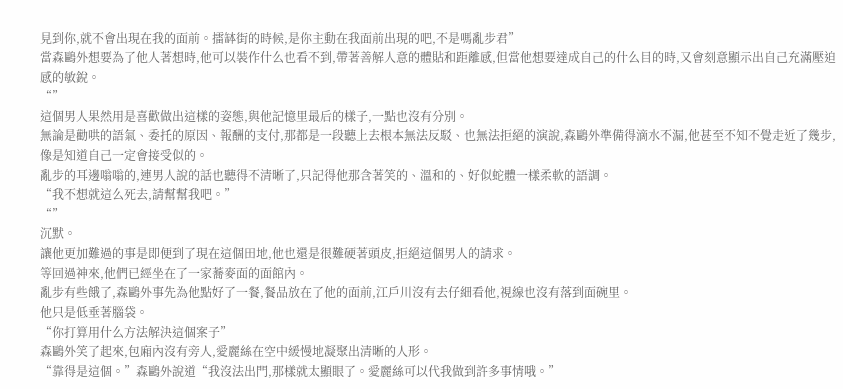見到你,就不會出現在我的面前。擂缽街的時候,是你主動在我面前出現的吧,不是嗎亂步君”
當森鷗外想要為了他人著想時,他可以裝作什么也看不到,帶著善解人意的體貼和距離感,但當他想要達成自己的什么目的時,又會刻意顯示出自己充滿壓迫感的敏銳。
“”
這個男人果然用是喜歡做出這樣的姿態,與他記憶里最后的樣子,一點也沒有分別。
無論是勸哄的語氣、委托的原因、報酬的支付,那都是一段聽上去根本無法反駁、也無法拒絕的演說,森鷗外準備得滴水不漏,他甚至不知不覺走近了幾步,像是知道自己一定會接受似的。
亂步的耳邊嗡嗡的,連男人說的話也聽得不清晰了,只記得他那含著笑的、溫和的、好似蛇體一樣柔軟的語調。
“我不想就這么死去,請幫幫我吧。”
“”
沉默。
讓他更加難過的事是即便到了現在這個田地,他也還是很難硬著頭皮,拒絕這個男人的請求。
等回過神來,他們已經坐在了一家蕎麥面的面館內。
亂步有些餓了,森鷗外事先為他點好了一餐,餐品放在了他的面前,江戶川沒有去仔細看他,視線也沒有落到面碗里。
他只是低垂著腦袋。
“你打算用什么方法解決這個案子”
森鷗外笑了起來,包廂內沒有旁人,愛麗絲在空中緩慢地凝聚出清晰的人形。
“靠得是這個。”森鷗外說道“我沒法出門,那樣就太顯眼了。愛麗絲可以代我做到許多事情哦。”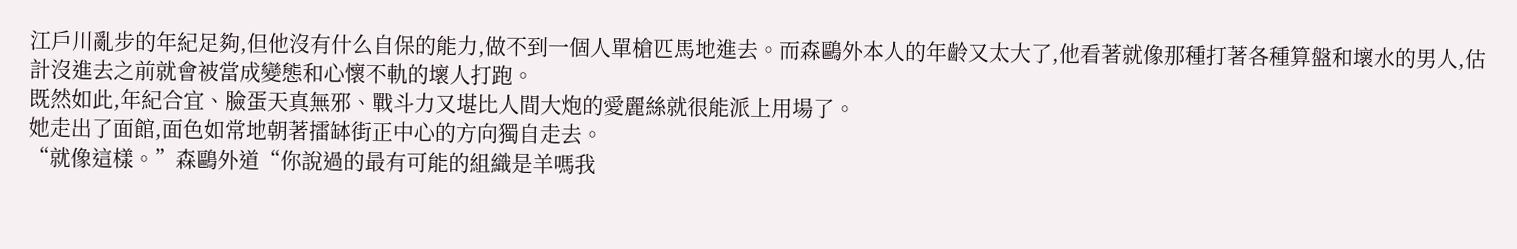江戶川亂步的年紀足夠,但他沒有什么自保的能力,做不到一個人單槍匹馬地進去。而森鷗外本人的年齡又太大了,他看著就像那種打著各種算盤和壞水的男人,估計沒進去之前就會被當成變態和心懷不軌的壞人打跑。
既然如此,年紀合宜、臉蛋天真無邪、戰斗力又堪比人間大炮的愛麗絲就很能派上用場了。
她走出了面館,面色如常地朝著擂缽街正中心的方向獨自走去。
“就像這樣。”森鷗外道“你說過的最有可能的組織是羊嗎我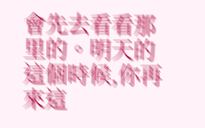會先去看看那里的。明天的這個時候,你再來這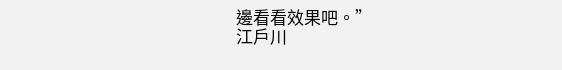邊看看效果吧。”
江戶川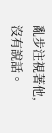亂步注視著他,沒有說話。